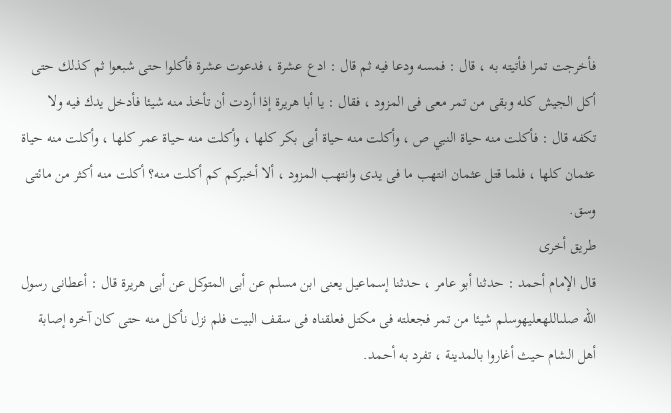فأخرجت تمرا فأتيته به ، قال : فمسه ودعا فيه ثم قال : ادع عشرة ، فدعوت عشرة فأكلوا حتى شبعوا ثم كذلك حتى أكل الجيش كله وبقى من تمر معى فى المزود ، فقال : يا أبا هريرة إذا أردت أن تأخذ منه شيئا فأدخل يدك فيه ولا تكفه قال : فأكلت منه حياة النبي ص ، وأكلت منه حياة أبى بكر كلها ، وأكلت منه حياة عمر كلها ، وأكلت منه حياة عثمان كلها ، فلما قتل عثمان انتهب ما فى يدى وانتهب المزود ، ألا أخبركم كم أكلت منه؟ أكلت منه أكثر من مائتى وسق.
طريق أخرى
قال الإمام أحمد : حدثنا أبو عامر ، حدثنا إسماعيل يعنى ابن مسلم عن أبى المتوكل عن أبى هريرة قال : أعطانى رسول الله صلىاللهعليهوسلم شيئا من تمر فجعلته فى مكتل فعلقناه فى سقف البيت فلم نزل نأكل منه حتى كان آخره إصابة أهل الشام حيث أغاروا بالمدينة ، تفرد به أحمد.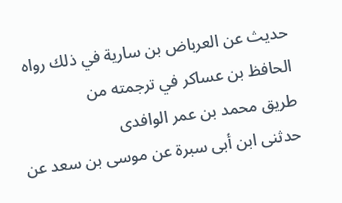حديث عن العرباض بن سارية في ذلك رواه
الحافظ بن عساكر في ترجمته من
طريق محمد بن عمر الوافدى
حدثنى ابن أبى سبرة عن موسى بن سعد عن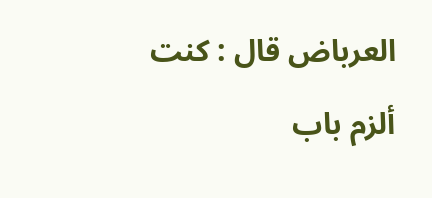العرباض قال : كنت ألزم باب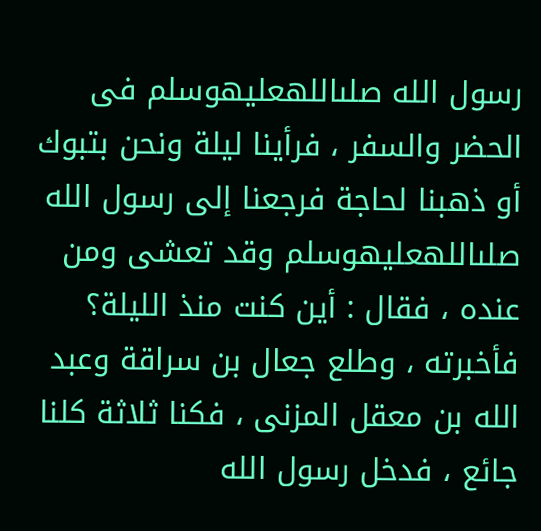رسول الله صلىاللهعليهوسلم فى الحضر والسفر ، فرأينا ليلة ونحن بتبوك أو ذهبنا لحاجة فرجعنا إلى رسول الله صلىاللهعليهوسلم وقد تعشى ومن عنده ، فقال : أين كنت منذ الليلة؟ فأخبرته ، وطلع جعال بن سراقة وعبد الله بن معقل المزنى ، فكنا ثلاثة كلنا جائع ، فدخل رسول الله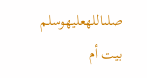صلىاللهعليهوسلم بيت أم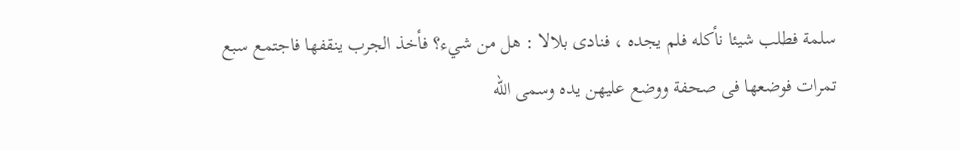سلمة فطلب شيئا نأكله فلم يجده ، فنادى بلالا : هل من شيء؟ فأخذ الجرب ينقفها فاجتمع سبع تمرات فوضعها فى صحفة ووضع عليهن يده وسمى الله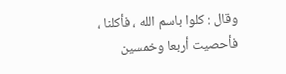وقال : كلوا باسم الله ، فأكلنا ، فأحصيت أربعا وخمسين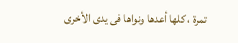تمرة ، كلها أعدها ونواها فى يدى الأخرى